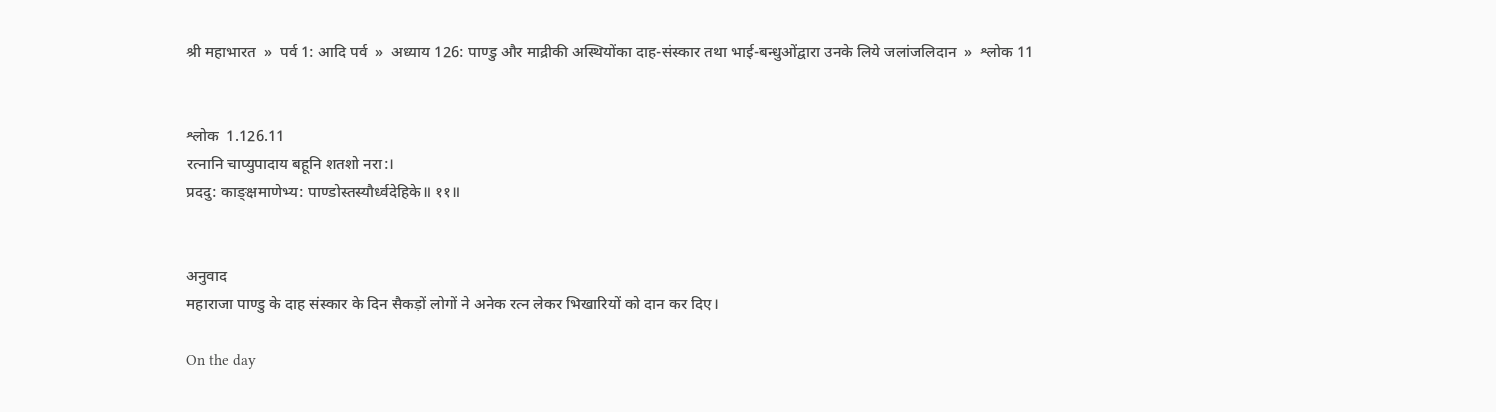श्री महाभारत  »  पर्व 1: आदि पर्व  »  अध्याय 126: पाण्डु और माद्रीकी अस्थियोंका दाह-संस्कार तथा भाई-बन्धुओंद्वारा उनके लिये जलांजलिदान  »  श्लोक 11


श्लोक  1.126.11
रत्नानि चाप्युपादाय बहूनि शतशो नरा:।
प्रददु: काङ्क्षमाणेभ्य: पाण्डोस्तस्यौर्ध्वदेहिके॥ ११॥


अनुवाद
महाराजा पाण्डु के दाह संस्कार के दिन सैकड़ों लोगों ने अनेक रत्न लेकर भिखारियों को दान कर दिए।

On the day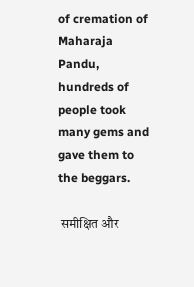of cremation of Maharaja Pandu, hundreds of people took many gems and gave them to the beggars.

 समीक्षित और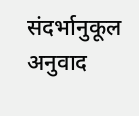संदर्भानुकूल अनुवाद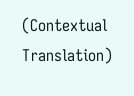(Contextual Translation)